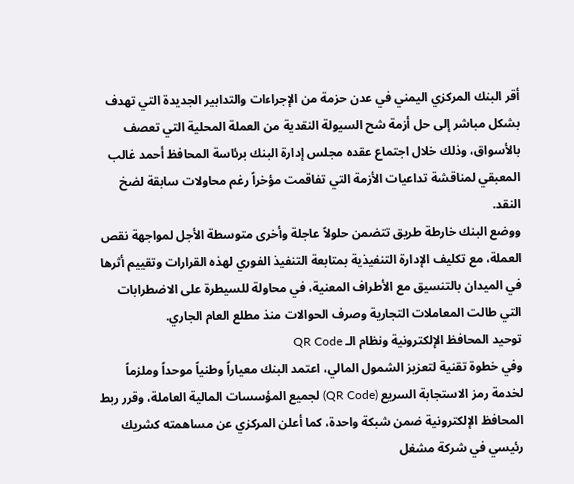أقر البنك المركزي اليمني في عدن حزمة من الإجراءات والتدابير الجديدة التي تهدف بشكل مباشر إلى حل أزمة شح السيولة النقدية من العملة المحلية التي تعصف بالأسواق، وذلك خلال اجتماع عقده مجلس إدارة البنك برئاسة المحافظ أحمد غالب المعبقي لمناقشة تداعيات الأزمة التي تفاقمت مؤخراً رغم محاولات سابقة لضخ النقد.
ووضع البنك خارطة طريق تتضمن حلولاً عاجلة وأخرى متوسطة الأجل لمواجهة نقص العملة، مع تكليف الإدارة التنفيذية بمتابعة التنفيذ الفوري لهذه القرارات وتقييم أثرها في الميدان بالتنسيق مع الأطراف المعنية، في محاولة للسيطرة على الاضطرابات التي طالت المعاملات التجارية وصرف الحوالات منذ مطلع العام الجاري.
توحيد المحافظ الإلكترونية ونظام الـ QR Code
وفي خطوة تقنية لتعزيز الشمول المالي، اعتمد البنك معياراً وطنياً موحداً وملزماً لخدمة رمز الاستجابة السريع (QR Code) لجميع المؤسسات المالية العاملة، وقرر ربط المحافظ الإلكترونية ضمن شبكة واحدة، كما أعلن المركزي عن مساهمته كشريك رئيسي في شركة مشغل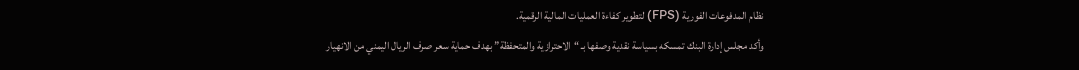نظام المدفوعات الفورية (FPS) لتطوير كفاءة العمليات المالية الرقمية.
وأكد مجلس إدارة البنك تمسكه بسياسة نقدية وصفها بـ “الاحترازية والمتحفظة” بهدف حماية سعر صرف الريال اليمني من الانهيار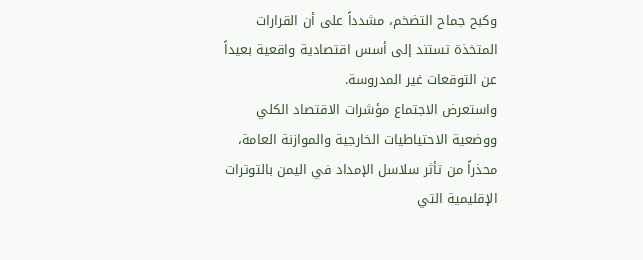وكبح جماح التضخم، مشدداً على أن القرارات المتخذة تستند إلى أسس اقتصادية واقعية بعيداً عن التوقعات غير المدروسة.
واستعرض الاجتماع مؤشرات الاقتصاد الكلي ووضعية الاحتياطيات الخارجية والموازنة العامة، محذراً من تأثر سلاسل الإمداد في اليمن بالتوترات الإقليمية التي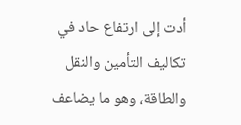أدت إلى ارتفاع حاد في تكاليف التأمين والنقل والطاقة، وهو ما يضاعف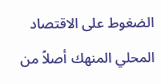الضغوط على الاقتصاد المحلي المنهك أصلاً من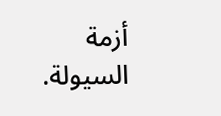أزمة السيولة.